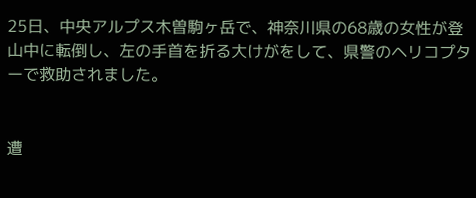25日、中央アルプス木曽駒ヶ岳で、神奈川県の68歳の女性が登山中に転倒し、左の手首を折る大けがをして、県警のヘリコプターで救助されました。


遭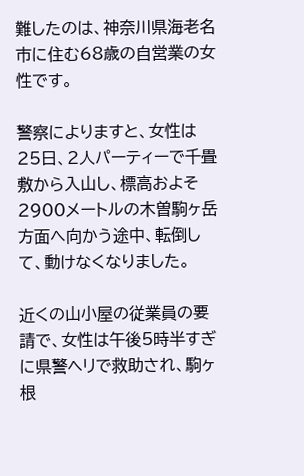難したのは、神奈川県海老名市に住む68歳の自営業の女性です。

警察によりますと、女性は25日、2人パーティーで千畳敷から入山し、標高およそ2900メートルの木曽駒ヶ岳方面へ向かう途中、転倒して、動けなくなりました。

近くの山小屋の従業員の要請で、女性は午後5時半すぎに県警ヘリで救助され、駒ヶ根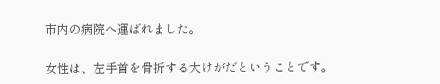市内の病院へ運ばれました。

女性は、左手首を骨折する大けがだということです。